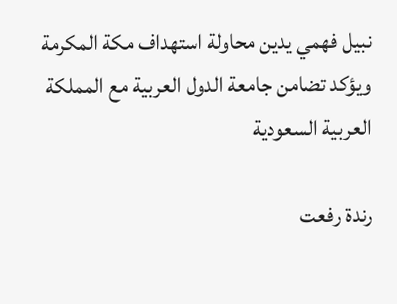نبيل فهمي يدين محاولة استهداف مكة المكرمة ويؤكد تضامن جامعة الدول العربية مع المملكة العربية السعودية

رندة رفعت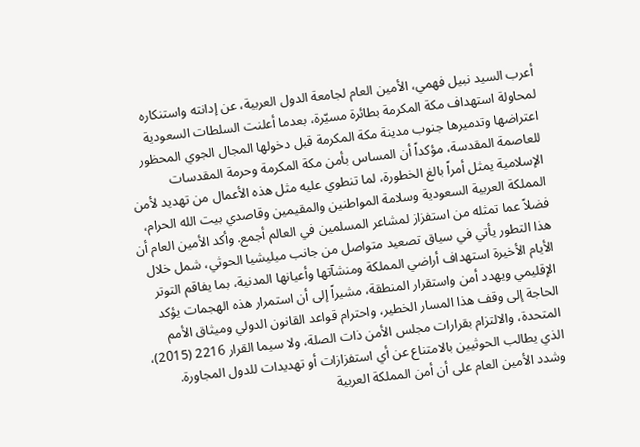أعرب السيد نبيل فهمي، الأمين العام لجامعة الدول العربية، عن إدانته واستنكاره لمحاولة استهداف مكة المكرمة بطائرة مسيّرة، بعدما أعلنت السلطات السعودية اعتراضها وتدميرها جنوب مدينة مكة المكرمة قبل دخولها المجال الجوي المحظور للعاصمة المقدسة، مؤكداً أن المساس بأمن مكة المكرمة وحرمة المقدسات الإسلامية يمثل أمراً بالغ الخطورة، لما تنطوي عليه مثل هذه الأعمال من تهديد لأمن المملكة العربية السعودية وسلامة المواطنين والمقيمين وقاصدي بيت الله الحرام، فضلاً عما تمثله من استفزاز لمشاعر المسلمين في العالم أجمع. وأكد الأمين العام أن هذا التطور يأتي في سياق تصعيد متواصل من جانب ميليشيا الحوثي، شمل خلال الأيام الأخيرة استهداف أراضي المملكة ومنشآتها وأعيانها المدنية، بما يفاقم التوتر الإقليمي ويهدد أمن واستقرار المنطقة، مشيراً إلى أن استمرار هذه الهجمات يؤكد الحاجة إلى وقف هذا المسار الخطير، واحترام قواعد القانون الدولي وميثاق الأمم المتحدة، والالتزام بقرارات مجلس الأمن ذات الصلة، ولا سيما القرار 2216 (2015)، الذي يطالب الحوثيين بالامتناع عن أي استفزازات أو تهديدات للدول المجاورة. وشدد الأمين العام على أن أمن المملكة العربية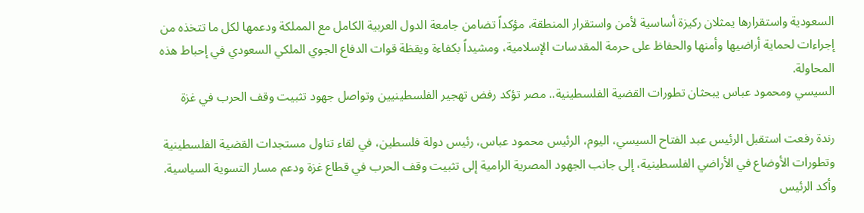السعودية واستقرارها يمثلان ركيزة أساسية لأمن واستقرار المنطقة، مؤكداً تضامن جامعة الدول العربية الكامل مع المملكة ودعمها لكل ما تتخذه من إجراءات لحماية أراضيها وأمنها والحفاظ على حرمة المقدسات الإسلامية، ومشيداً بكفاءة ويقظة قوات الدفاع الجوي الملكي السعودي في إحباط هذه المحاولة.
السيسي ومحمود عباس يبحثان تطورات القضية الفلسطينية.. مصر تؤكد رفض تهجير الفلسطينيين وتواصل جهود تثبيت وقف الحرب في غزة

رندة رفعت استقبل الرئيس عبد الفتاح السيسي، اليوم، الرئيس محمود عباس، رئيس دولة فلسطين، في لقاء تناول مستجدات القضية الفلسطينية وتطورات الأوضاع في الأراضي الفلسطينية، إلى جانب الجهود المصرية الرامية إلى تثبيت وقف الحرب في قطاع غزة ودعم مسار التسوية السياسية. وأكد الرئيس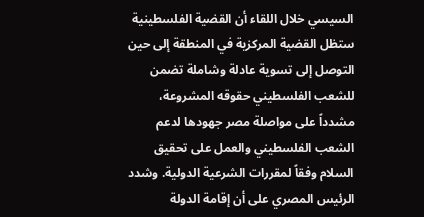السيسي خلال اللقاء أن القضية الفلسطينية ستظل القضية المركزية في المنطقة إلى حين التوصل إلى تسوية عادلة وشاملة تضمن للشعب الفلسطيني حقوقه المشروعة، مشدداً على مواصلة مصر جهودها لدعم الشعب الفلسطيني والعمل على تحقيق السلام وفقاً لمقررات الشرعية الدولية. وشدد الرئيس المصري على أن إقامة الدولة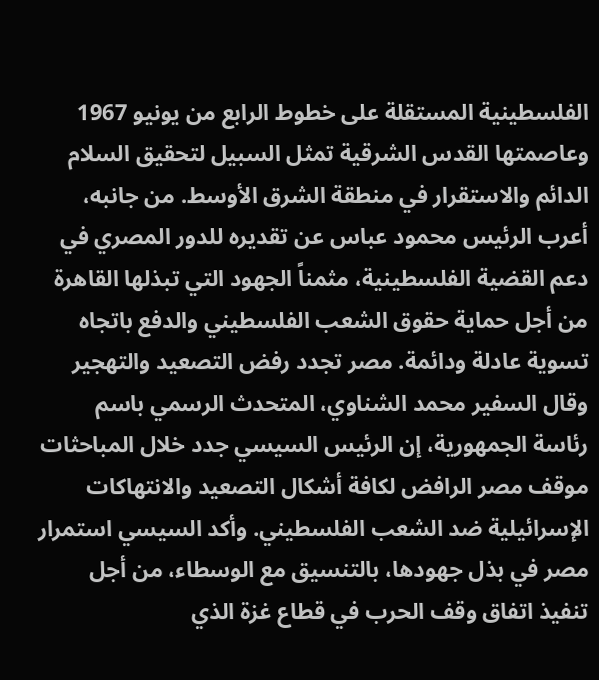الفلسطينية المستقلة على خطوط الرابع من يونيو 1967 وعاصمتها القدس الشرقية تمثل السبيل لتحقيق السلام الدائم والاستقرار في منطقة الشرق الأوسط. من جانبه، أعرب الرئيس محمود عباس عن تقديره للدور المصري في دعم القضية الفلسطينية، مثمناً الجهود التي تبذلها القاهرة من أجل حماية حقوق الشعب الفلسطيني والدفع باتجاه تسوية عادلة ودائمة. مصر تجدد رفض التصعيد والتهجير وقال السفير محمد الشناوي، المتحدث الرسمي باسم رئاسة الجمهورية، إن الرئيس السيسي جدد خلال المباحثات موقف مصر الرافض لكافة أشكال التصعيد والانتهاكات الإسرائيلية ضد الشعب الفلسطيني. وأكد السيسي استمرار مصر في بذل جهودها، بالتنسيق مع الوسطاء، من أجل تنفيذ اتفاق وقف الحرب في قطاع غزة الذي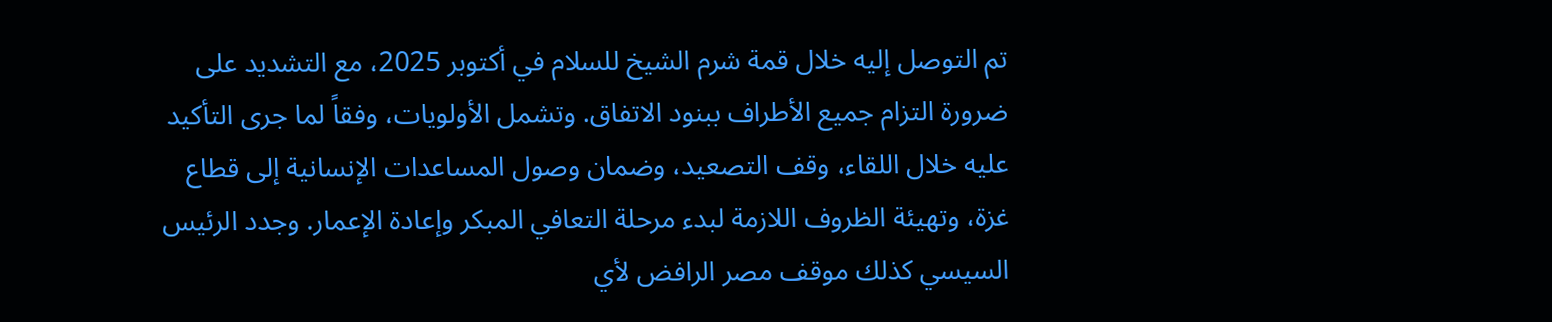تم التوصل إليه خلال قمة شرم الشيخ للسلام في أكتوبر 2025، مع التشديد على ضرورة التزام جميع الأطراف ببنود الاتفاق. وتشمل الأولويات، وفقاً لما جرى التأكيد عليه خلال اللقاء، وقف التصعيد، وضمان وصول المساعدات الإنسانية إلى قطاع غزة، وتهيئة الظروف اللازمة لبدء مرحلة التعافي المبكر وإعادة الإعمار. وجدد الرئيس السيسي كذلك موقف مصر الرافض لأي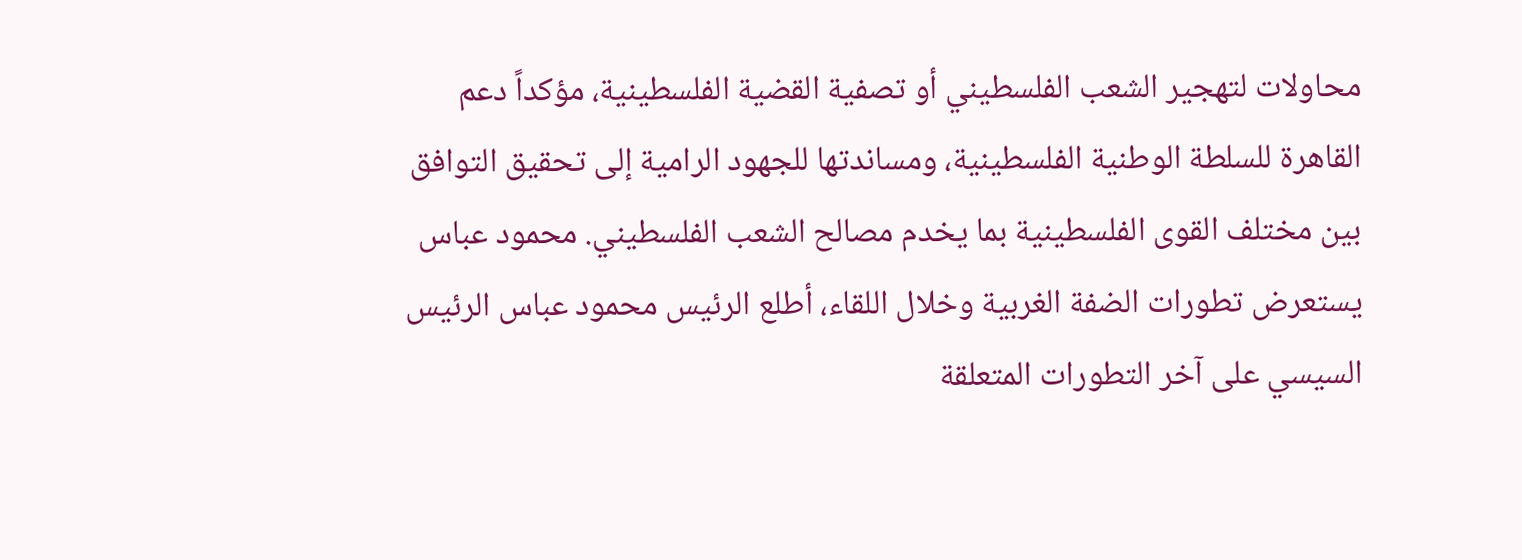محاولات لتهجير الشعب الفلسطيني أو تصفية القضية الفلسطينية، مؤكداً دعم القاهرة للسلطة الوطنية الفلسطينية، ومساندتها للجهود الرامية إلى تحقيق التوافق بين مختلف القوى الفلسطينية بما يخدم مصالح الشعب الفلسطيني. محمود عباس يستعرض تطورات الضفة الغربية وخلال اللقاء، أطلع الرئيس محمود عباس الرئيس السيسي على آخر التطورات المتعلقة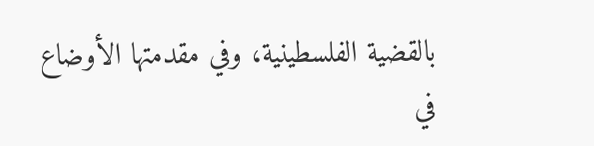بالقضية الفلسطينية، وفي مقدمتها الأوضاع في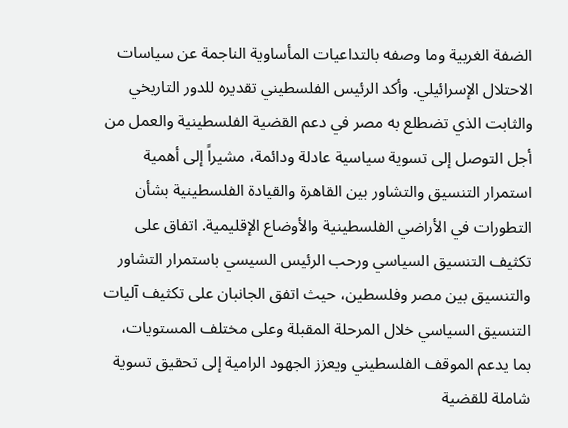الضفة الغربية وما وصفه بالتداعيات المأساوية الناجمة عن سياسات الاحتلال الإسرائيلي. وأكد الرئيس الفلسطيني تقديره للدور التاريخي والثابت الذي تضطلع به مصر في دعم القضية الفلسطينية والعمل من أجل التوصل إلى تسوية سياسية عادلة ودائمة، مشيراً إلى أهمية استمرار التنسيق والتشاور بين القاهرة والقيادة الفلسطينية بشأن التطورات في الأراضي الفلسطينية والأوضاع الإقليمية. اتفاق على تكثيف التنسيق السياسي ورحب الرئيس السيسي باستمرار التشاور والتنسيق بين مصر وفلسطين، حيث اتفق الجانبان على تكثيف آليات التنسيق السياسي خلال المرحلة المقبلة وعلى مختلف المستويات، بما يدعم الموقف الفلسطيني ويعزز الجهود الرامية إلى تحقيق تسوية شاملة للقضية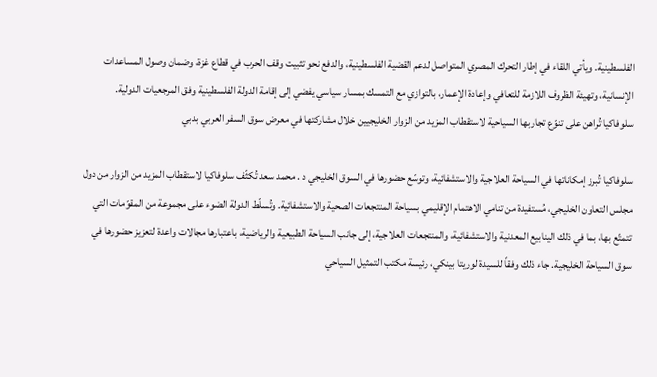الفلسطينية. ويأتي اللقاء في إطار التحرك المصري المتواصل لدعم القضية الفلسطينية، والدفع نحو تثبيت وقف الحرب في قطاع غزة، وضمان وصول المساعدات الإنسانية، وتهيئة الظروف اللازمة للتعافي وإعادة الإعمار، بالتوازي مع التمسك بمسار سياسي يفضي إلى إقامة الدولة الفلسطينية وفق المرجعيات الدولية.
سلوفاكيا تُراهن على تنوّع تجاربها السياحية لاستقطاب المزيد من الزوار الخليجيين خلال مشاركتها في معرض سوق السفر العربي بدبي

سلوفاكيا تُبرز إمكاناتها في السياحة العلاجية والاستشفائية، وتوسّع حضورها في السوق الخليجي د . محمد سعد تُكثّف سلوفاكيا لاستقطاب المزيد من الزوار من دول مجلس التعاون الخليجي، مُستفيدة من تنامي الاهتمام الإقليمي بسياحة المنتجعات الصحية والاستشفائية. وتُسلّط الدولة الضوء على مجموعة من المقوّمات التي تتمتّع بها، بما في ذلك الينابيع المعدنية والاستشفائية، والمنتجعات العلاجية، إلى جانب السياحة الطبيعية والرياضية، باعتبارها مجالات واعدة لتعزيز حضورها في سوق السياحة الخليجية. جاء ذلك وفقاً للسيدة لوريتا بينكي، رئيسة مكتب التمثيل السياحي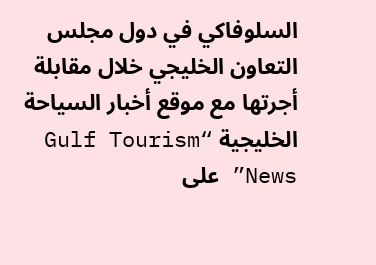السلوفاكي في دول مجلس التعاون الخليجي خلال مقابلة أجرتها مع موقع أخبار السياحة الخليجية “Gulf Tourism News” على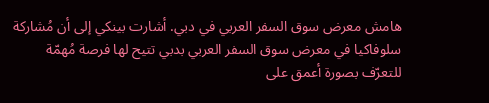هامش معرض سوق السفر العربي في دبي. أشارت بينكي إلى أن مُشاركة سلوفاكيا في معرض سوق السفر العربي بدبي تتيح لها فرصة مُهمّة للتعرّف بصورة أعمق على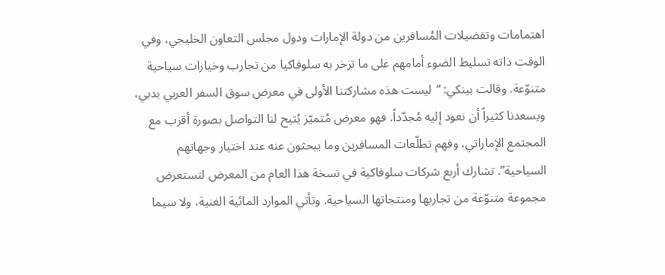اهتمامات وتفضيلات المُسافرين من دولة الإمارات ودول مجلس التعاون الخليجي، وفي الوقت ذاته تسليط الضوء أمامهم على ما تزخر به سلوفاكيا من تجارب وخيارات سياحية متنوّعة. وقالت بينكي: “ليست هذه مشاركتنا الأولى في معرض سوق السفر العربي بدبي، ويسعدنا كثيراً أن نعود إليه مُجدّداً. فهو معرض مُتميّز يُتيح لنا التواصل بصورة أقرب مع المجتمع الإماراتي، وفهم تطلّعات المسافرين وما يبحثون عنه عند اختيار وجهاتهم السياحية”. تشارك أربع شركات سلوفاكية في نسخة هذا العام من المعرض لتستعرض مجموعة متنوّعة من تجاربها ومنتجاتها السياحية. وتأتي الموارد المائية الغنية، ولا سيما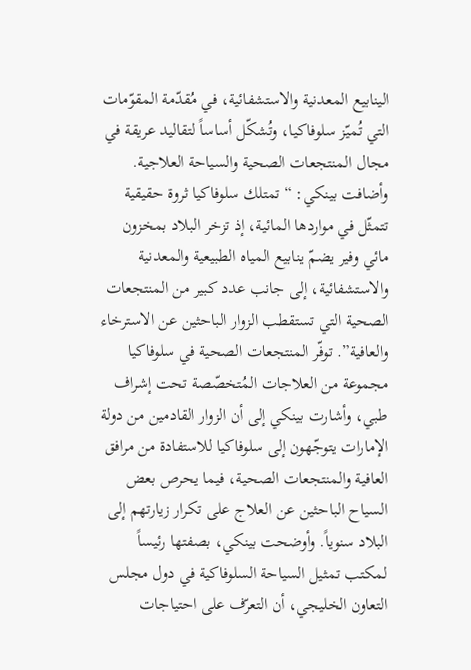الينابيع المعدنية والاستشفائية، في مُقدّمة المقوّمات التي تُميّز سلوفاكيا، وتُشكّل أساساً لتقاليد عريقة في مجال المنتجعات الصحية والسياحة العلاجية. وأضافت بينكي: “تمتلك سلوفاكيا ثروة حقيقية تتمثّل في مواردها المائية، إذ تزخر البلاد بمخزون مائي وفير يضمّ ينابيع المياه الطبيعية والمعدنية والاستشفائية، إلى جانب عدد كبير من المنتجعات الصحية التي تستقطب الزوار الباحثين عن الاسترخاء والعافية”. توفّر المنتجعات الصحية في سلوفاكيا مجموعة من العلاجات المُتخصّصة تحت إشراف طبي، وأشارت بينكي إلى أن الزوار القادمين من دولة الإمارات يتوجّهون إلى سلوفاكيا للاستفادة من مرافق العافية والمنتجعات الصحية، فيما يحرص بعض السياح الباحثين عن العلاج على تكرار زيارتهم إلى البلاد سنوياً. وأوضحت بينكي، بصفتها رئيساً لمكتب تمثيل السياحة السلوفاكية في دول مجلس التعاون الخليجي، أن التعرّف على احتياجات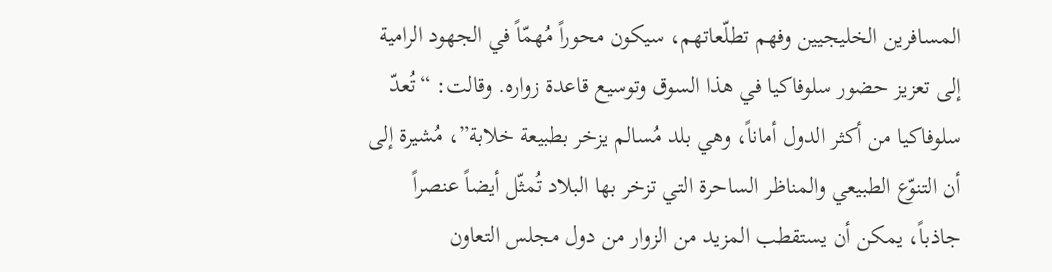المسافرين الخليجيين وفهم تطلّعاتهم، سيكون محوراً مُهمّاً في الجهود الرامية إلى تعزيز حضور سلوفاكيا في هذا السوق وتوسيع قاعدة زواره. وقالت: “تُعدّ سلوفاكيا من أكثر الدول أماناً، وهي بلد مُسالم يزخر بطبيعة خلابة”، مُشيرة إلى أن التنوّع الطبيعي والمناظر الساحرة التي تزخر بها البلاد تُمثّل أيضاً عنصراً جاذباً، يمكن أن يستقطب المزيد من الزوار من دول مجلس التعاون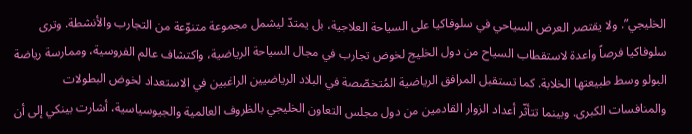الخليجي”. ولا يقتصر العرض السياحي في سلوفاكيا على السياحة العلاجية، بل يمتدّ ليشمل مجموعة متنوّعة من التجارب والأنشطة. وترى سلوفاكيا فرصاً واعدة لاستقطاب السياح من دول الخليج لخوض تجارب في مجال السياحة الرياضية، واكتشاف عالم الفروسية، وممارسة رياضة البولو وسط طبيعتها الخلابة. كما تستقبل المرافق الرياضية المُتخصّصة في البلاد الرياضيين الراغبين في الاستعداد لخوض البطولات والمنافسات الكبرى. وبينما تتأثّر أعداد الزوار القادمين من دول مجلس التعاون الخليجي بالظروف العالمية والجيوسياسية، أشارت بينكي إلى أن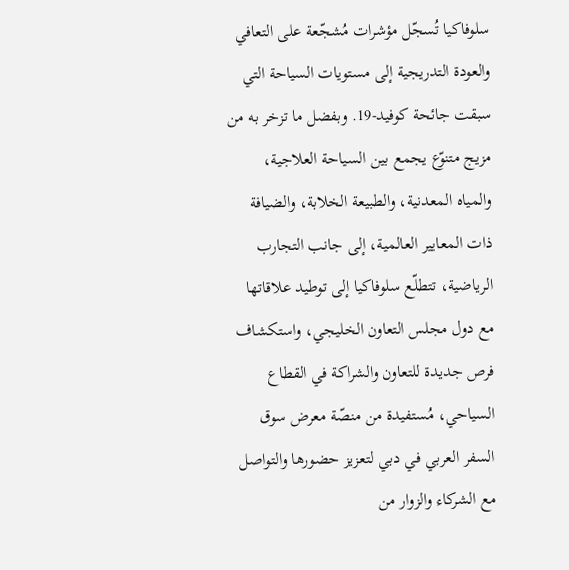سلوفاكيا تُسجّل مؤشرات مُشجّعة على التعافي والعودة التدريجية إلى مستويات السياحة التي سبقت جائحة كوفيد-19. وبفضل ما تزخر به من مزيج متنوّع يجمع بين السياحة العلاجية، والمياه المعدنية، والطبيعة الخلابة، والضيافة ذات المعايير العالمية، إلى جانب التجارب الرياضية، تتطلّع سلوفاكيا إلى توطيد علاقاتها مع دول مجلس التعاون الخليجي، واستكشاف فرص جديدة للتعاون والشراكة في القطاع السياحي، مُستفيدة من منصّة معرض سوق السفر العربي في دبي لتعزيز حضورها والتواصل مع الشركاء والزوار من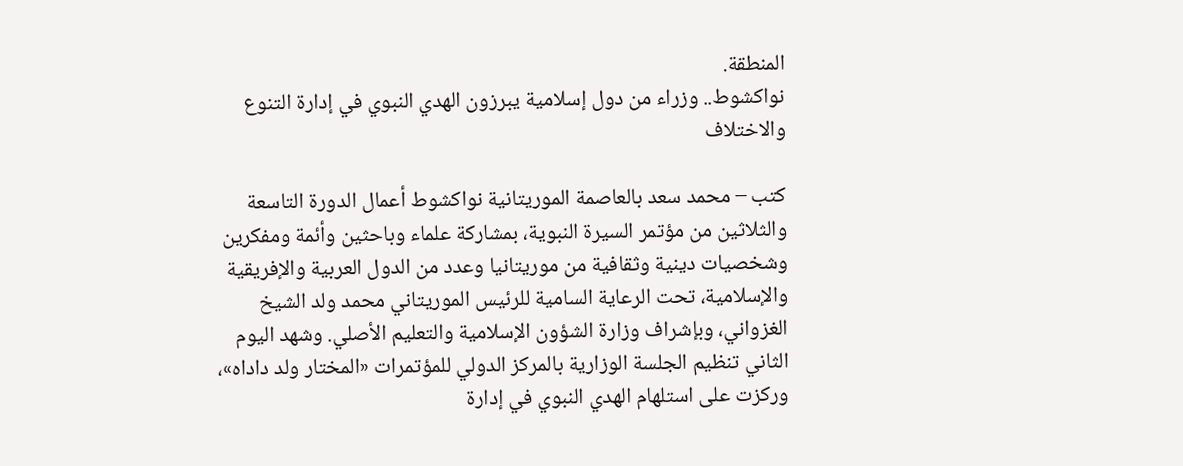المنطقة.
نواكشوط.. وزراء من دول إسلامية يبرزون الهدي النبوي في إدارة التنوع والاختلاف

كتب – محمد سعد بالعاصمة الموريتانية نواكشوط أعمال الدورة التاسعة والثلاثين من مؤتمر السيرة النبوية، بمشاركة علماء وباحثين وأئمة ومفكرين وشخصيات دينية وثقافية من موريتانيا وعدد من الدول العربية والإفريقية والإسلامية، تحت الرعاية السامية للرئيس الموريتاني محمد ولد الشيخ الغزواني، وبإشراف وزارة الشؤون الإسلامية والتعليم الأصلي. وشهد اليوم الثاني تنظيم الجلسة الوزارية بالمركز الدولي للمؤتمرات «المختار ولد داداه»، وركزت على استلهام الهدي النبوي في إدارة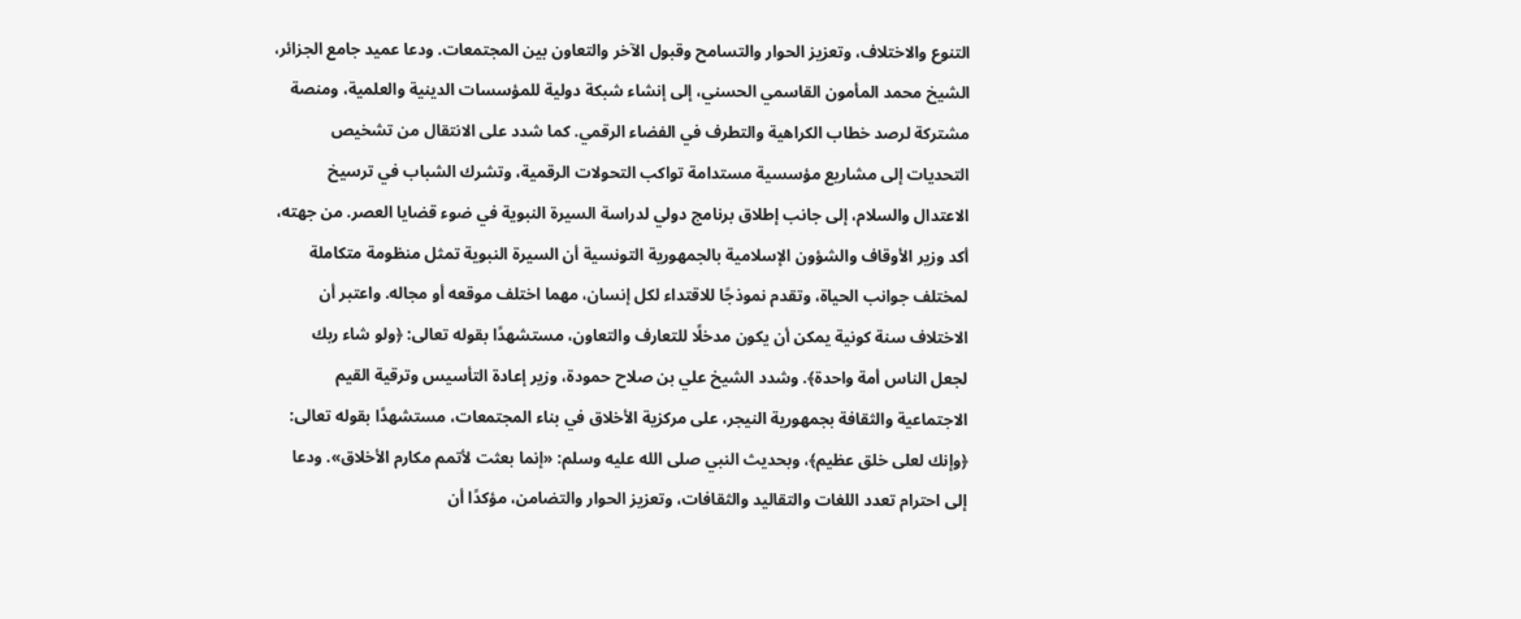التنوع والاختلاف، وتعزيز الحوار والتسامح وقبول الآخر والتعاون بين المجتمعات. ودعا عميد جامع الجزائر، الشيخ محمد المأمون القاسمي الحسني، إلى إنشاء شبكة دولية للمؤسسات الدينية والعلمية، ومنصة مشتركة لرصد خطاب الكراهية والتطرف في الفضاء الرقمي. كما شدد على الانتقال من تشخيص التحديات إلى مشاريع مؤسسية مستدامة تواكب التحولات الرقمية، وتشرك الشباب في ترسيخ الاعتدال والسلام، إلى جانب إطلاق برنامج دولي لدراسة السيرة النبوية في ضوء قضايا العصر. من جهته، أكد وزير الأوقاف والشؤون الإسلامية بالجمهورية التونسية أن السيرة النبوية تمثل منظومة متكاملة لمختلف جوانب الحياة، وتقدم نموذجًا للاقتداء لكل إنسان، مهما اختلف موقعه أو مجاله. واعتبر أن الاختلاف سنة كونية يمكن أن يكون مدخلًا للتعارف والتعاون، مستشهدًا بقوله تعالى: ﴿ولو شاء ربك لجعل الناس أمة واحدة﴾. وشدد الشيخ علي بن صلاح حمودة، وزير إعادة التأسيس وترقية القيم الاجتماعية والثقافة بجمهورية النيجر، على مركزية الأخلاق في بناء المجتمعات، مستشهدًا بقوله تعالى: ﴿وإنك لعلى خلق عظيم﴾، وبحديث النبي صلى الله عليه وسلم: «إنما بعثت لأتمم مكارم الأخلاق». ودعا إلى احترام تعدد اللغات والتقاليد والثقافات، وتعزيز الحوار والتضامن، مؤكدًا أن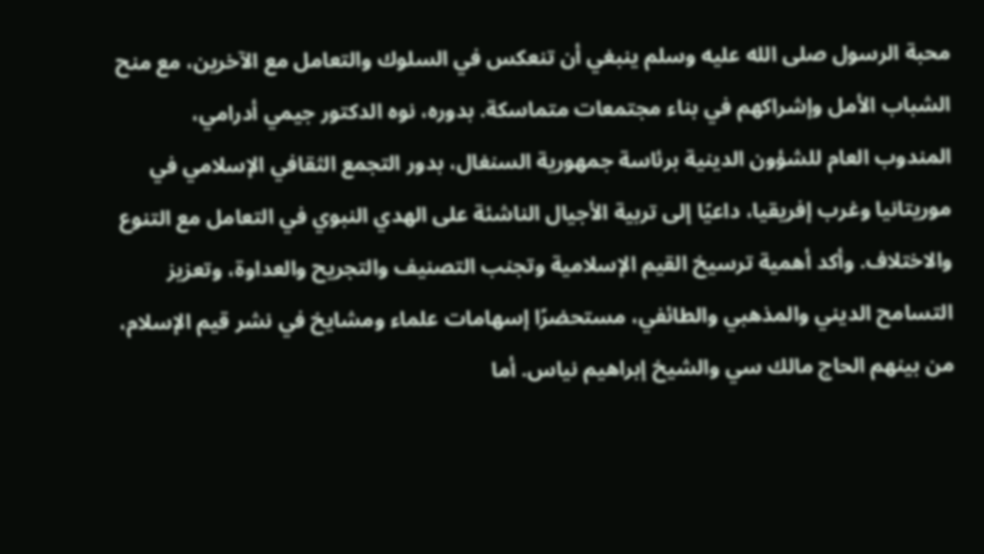محبة الرسول صلى الله عليه وسلم ينبغي أن تنعكس في السلوك والتعامل مع الآخرين، مع منح الشباب الأمل وإشراكهم في بناء مجتمعات متماسكة. بدوره، نوه الدكتور جيمي أدرامي، المندوب العام للشؤون الدينية برئاسة جمهورية السنغال، بدور التجمع الثقافي الإسلامي في موريتانيا وغرب إفريقيا، داعيًا إلى تربية الأجيال الناشئة على الهدي النبوي في التعامل مع التنوع والاختلاف. وأكد أهمية ترسيخ القيم الإسلامية وتجنب التصنيف والتجريح والعداوة، وتعزيز التسامح الديني والمذهبي والطائفي، مستحضرًا إسهامات علماء ومشايخ في نشر قيم الإسلام، من بينهم الحاج مالك سي والشيخ إبراهيم نياس. أما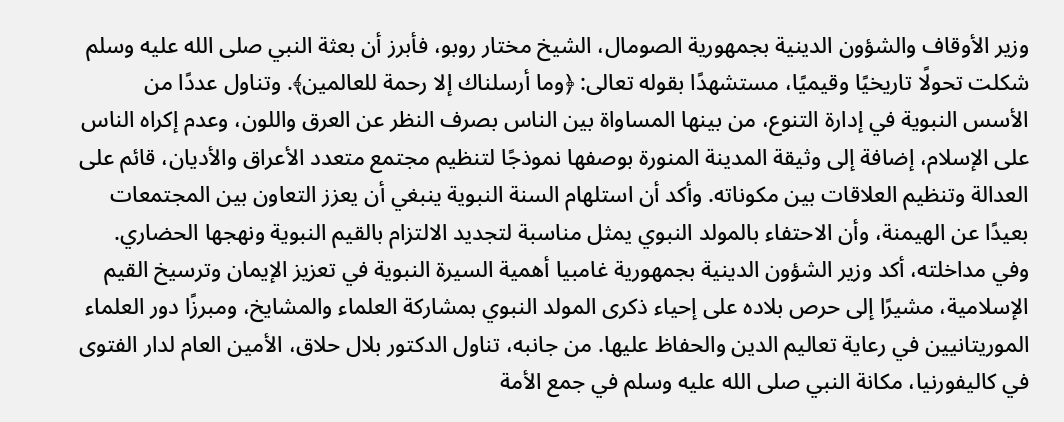وزير الأوقاف والشؤون الدينية بجمهورية الصومال، الشيخ مختار روبو، فأبرز أن بعثة النبي صلى الله عليه وسلم شكلت تحولًا تاريخيًا وقيميًا، مستشهدًا بقوله تعالى: ﴿وما أرسلناك إلا رحمة للعالمين﴾. وتناول عددًا من الأسس النبوية في إدارة التنوع، من بينها المساواة بين الناس بصرف النظر عن العرق واللون، وعدم إكراه الناس على الإسلام، إضافة إلى وثيقة المدينة المنورة بوصفها نموذجًا لتنظيم مجتمع متعدد الأعراق والأديان، قائم على العدالة وتنظيم العلاقات بين مكوناته. وأكد أن استلهام السنة النبوية ينبغي أن يعزز التعاون بين المجتمعات بعيدًا عن الهيمنة، وأن الاحتفاء بالمولد النبوي يمثل مناسبة لتجديد الالتزام بالقيم النبوية ونهجها الحضاري. وفي مداخلته، أكد وزير الشؤون الدينية بجمهورية غامبيا أهمية السيرة النبوية في تعزيز الإيمان وترسيخ القيم الإسلامية، مشيرًا إلى حرص بلاده على إحياء ذكرى المولد النبوي بمشاركة العلماء والمشايخ، ومبرزًا دور العلماء الموريتانيين في رعاية تعاليم الدين والحفاظ عليها. من جانبه، تناول الدكتور بلال حلاق، الأمين العام لدار الفتوى في كاليفورنيا، مكانة النبي صلى الله عليه وسلم في جمع الأمة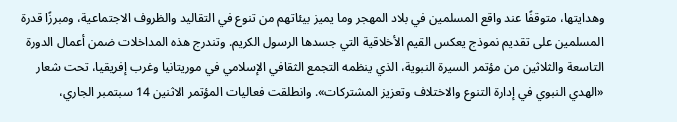وهدايتها، متوقفًا عند واقع المسلمين في بلاد المهجر وما يميز بيئاتهم من تنوع في التقاليد والظروف الاجتماعية، ومبرزًا قدرة المسلمين على تقديم نموذج يعكس القيم الأخلاقية التي جسدها الرسول الكريم. وتندرج هذه المداخلات ضمن أعمال الدورة التاسعة والثلاثين من مؤتمر السيرة النبوية، الذي ينظمه التجمع الثقافي الإسلامي في موريتانيا وغرب إفريقيا، تحت شعار «الهدي النبوي في إدارة التنوع والاختلاف وتعزيز المشتركات». وانطلقت فعاليات المؤتمر الاثنين 14 سبتمبر الجاري،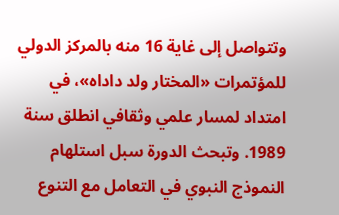وتتواصل إلى غاية 16 منه بالمركز الدولي للمؤتمرات «المختار ولد داداه»، في امتداد لمسار علمي وثقافي انطلق سنة 1989. وتبحث الدورة سبل استلهام النموذج النبوي في التعامل مع التنوع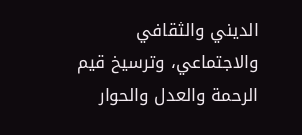الديني والثقافي والاجتماعي، وترسيخ قيم الرحمة والعدل والحوار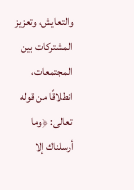والتعايش، وتعزيز المشتركات بين المجتمعات، انطلاقًا من قوله تعالى: ﴿وما أرسلناك إلا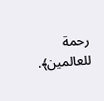رحمة للعالمين﴾.